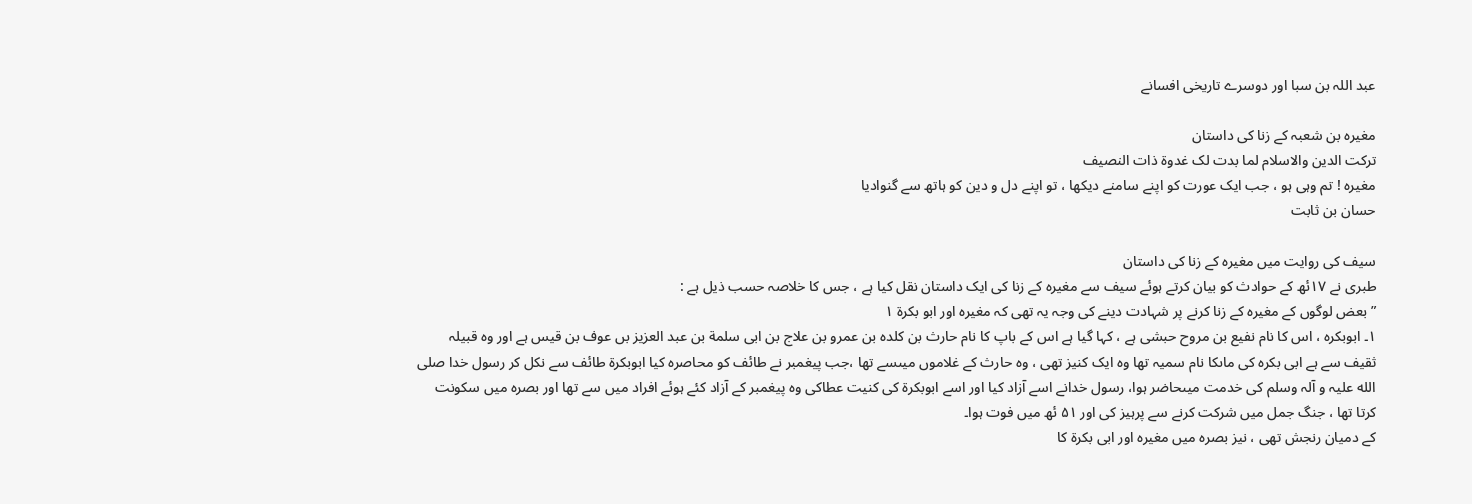عبد اللہ بن سبا اور دوسرے تاریخی افسانے

مغیرہ بن شعبہ کے زنا کی داستان
ترکت الدین والاسلام لما بدت لک غدوة ذات النصیف
مغیرہ ! تم وہی ہو ، جب ایک عورت کو اپنے سامنے دیکھا ، تو اپنے دل و دین کو ہاتھ سے گنوادیا
حسان بن ثابت

سیف کی روایت میں مغیرہ کے زنا کی داستان
طبری نے ۱۷ئھ کے حوادث کو بیان کرتے ہوئے سیف سے مغیرہ کے زنا کی ایک داستان نقل کیا ہے ، جس کا خلاصہ حسب ذیل ہے :
” بعض لوگوں کے مغیرہ کے زنا کرنے پر شہادت دینے کی وجہ یہ تھی کہ مغیرہ اور ابو بکرة ۱
۱۔ ابوبکرہ ، اس کا نام نفیع بن مروح حبشی ہے ، کہا گیا ہے اس کے باپ کا نام حارث بن کلدہ بن عمرو بن علاج بن ابی سلمة بن عبد العزیز بں عوف بن قیس ہے اور وہ قبیلہ ثقیف سے ہے ابی بکرہ کی ماںکا نام سمیہ تھا وہ ایک کنیز تھی ، وہ حارث کے غلاموں میںسے تھا ،جب پیغمبر نے طائف کو محاصرہ کیا ابوبکرة طائف سے نکل کر رسول خدا صلی الله علیہ و آلہ وسلم کی خدمت میںحاضر ہوا، رسول خدانے اسے آزاد کیا اور اسے ابوبکرة کی کنیت عطاکی وہ پیغمبر کے آزاد کئے ہوئے افراد میں سے تھا اور بصرہ میں سکونت کرتا تھا ، جنگ جمل میں شرکت کرنے سے پرہیز کی اور ۵۱ ئھ میں فوت ہوا۔
کے دمیان رنجش تھی ، نیز بصرہ میں مغیرہ اور ابی بکرة کا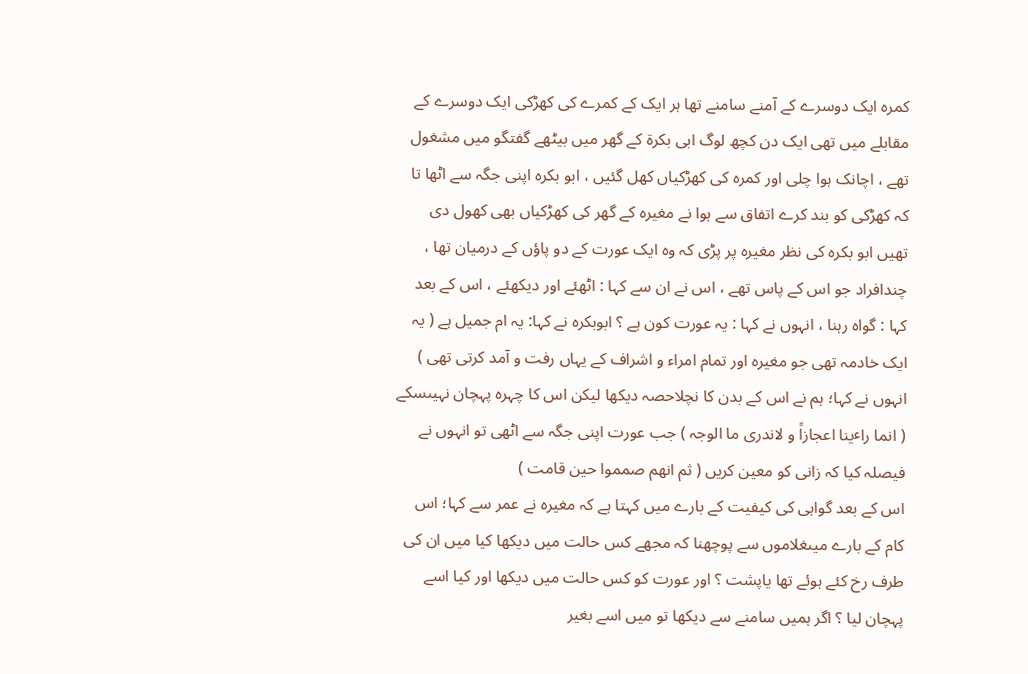کمرہ ایک دوسرے کے آمنے سامنے تھا ہر ایک کے کمرے کی کھڑکی ایک دوسرے کے مقابلے میں تھی ایک دن کچھ لوگ ابی بکرة کے گھر میں بیٹھے گفتگو میں مشغول تھے ، اچانک ہوا چلی اور کمرہ کی کھڑکیاں کھل گئیں ، ابو بکرہ اپنی جگہ سے اٹھا تا کہ کھڑکی کو بند کرے اتفاق سے ہوا نے مغیرہ کے گھر کی کھڑکیاں بھی کھول دی تھیں ابو بکرہ کی نظر مغیرہ پر پڑی کہ وہ ایک عورت کے دو پاؤں کے درمیان تھا ، چندافراد جو اس کے پاس تھے ، اس نے ان سے کہا : اٹھئے اور دیکھئے ، اس کے بعد کہا : گواہ رہنا ، انہوں نے کہا : یہ عورت کون ہے ؟ ابوبکرہ نے کہا: یہ ام جمیل ہے ( یہ ایک خادمہ تھی جو مغیرہ اور تمام امراء و اشراف کے یہاں رفت و آمد کرتی تھی ) انہوں نے کہا؛ ہم نے اس کے بدن کا نچلاحصہ دیکھا لیکن اس کا چہرہ پہچان نہیںسکے ( انما راٴینا اعجازاً و لاندری ما الوجہ ) جب عورت اپنی جگہ سے اٹھی تو انہوں نے فیصلہ کیا کہ زانی کو معین کریں ( ثم انھم صمموا حین قامت )
اس کے بعد گواہی کی کیفیت کے بارے میں کہتا ہے کہ مغیرہ نے عمر سے کہا؛ اس کام کے بارے میںغلاموں سے پوچھنا کہ مجھے کس حالت میں دیکھا کیا میں ان کی طرف رخ کئے ہوئے تھا یاپشت ؟ اور عورت کو کس حالت میں دیکھا اور کیا اسے پہچان لیا ؟ اگر ہمیں سامنے سے دیکھا تو میں اسے بغیر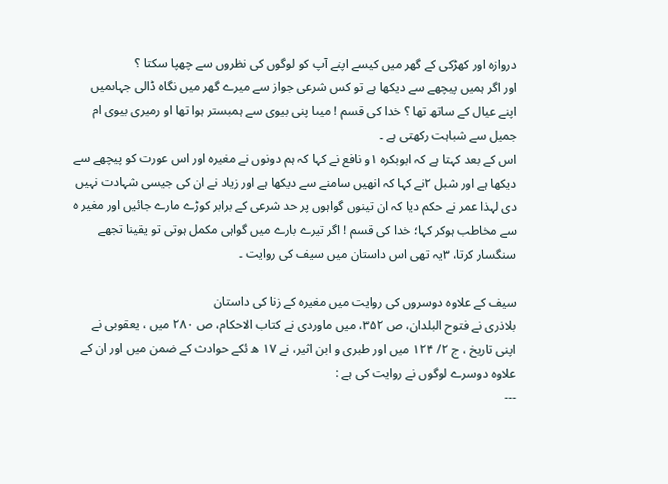دروازہ اور کھڑکی کے گھر میں کیسے اپنے آپ کو لوگوں کی نظروں سے چھپا سکتا ؟
اور اگر ہمیں پیچھے سے دیکھا ہے تو کس شرعی جواز سے میرے گھر میں نگاہ ڈالی جہاںمیں اپنے عیال کے ساتھ تھا ؟ خدا کی قسم ! میںا پنی بیوی سے ہمبستر ہوا تھا او رمیری بیوی ام جمیل سے شباہت رکھتی ہے ۔
اس کے بعد کہتا ہے کہ ابوبکرہ ۱و نافع نے کہا کہ ہم دونوں نے مغیرہ اور اس عورت کو پیچھے سے دیکھا ہے اور شبل ۲نے کہا کہ انھیں سامنے سے دیکھا ہے اور زیاد نے ان کی جیسی شہادت نہیں دی لہذا عمر نے حکم دیا کہ ان تینوں گواہوں پر حد شرعی کے برابر کوڑے مارے جائیں اور مغیر ہ سے مخاطب ہوکر کہا؛ خدا کی قسم ! اگر تیرے بارے میں گواہی مکمل ہوتی تو یقینا تجھے سنگسار کرتا، ۳یہ تھی اس داستان میں سیف کی روایت ۔

سیف کے علاوہ دوسروں کی روایت میں مغیرہ کے زنا کی داستان
بلاذری نے فتوح البلدان، ص ۳۵۲، میں ماوردی نے کتاب الاحکام، ص ۲۸۰ میں ، یعقوبی نے اپنی تاریخ ، ج ۲/ ۱۲۴ میں اور طبری و ابن اثیر، نے ۱۷ ھ ئکے حوادث کے ضمن میں اور ان کے علاوہ دوسرے لوگوں نے روایت کی ہے :
---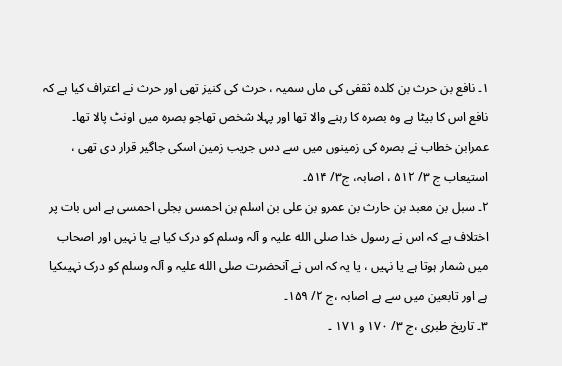۱۔ نافع بن حرث بن کلدہ ثقفی کی ماں سمیہ ، حرث کی کنیز تھی اور حرث نے اعتراف کیا ہے کہ نافع اس کا بیٹا ہے وہ بصرہ کا رہنے والا تھا اور پہلا شخص تھاجو بصرہ میں اونٹ پالا تھا۔ عمرابن خطاب نے بصرہ کی زمینوں میں سے دس جریب زمین اسکی جاگیر قرار دی تھی ، استیعاب ج ۳/ ۵۱۲ ، اصابہ، ج۳/ ۵۱۴۔
۲۔ سبل بن معبد بن حارث بن عمرو بن علی بن اسلم بن احمسں بجلی احمسی ہے اس بات پر اختلاف ہے کہ اس نے رسول خدا صلی الله علیہ و آلہ وسلم کو درک کیا ہے یا نہیں اور اصحاب میں شمار ہوتا ہے یا نہیں ، یا یہ کہ اس نے آنحضرت صلی الله علیہ و آلہ وسلم کو درک نہیںکیا ہے اور تابعین میں سے ہے اصابہ ،ج ۲/ ۱۵۹۔
۳۔ تاریخ طبری ،ج ۳/ ۱۷۰ و ۱۷۱ ۔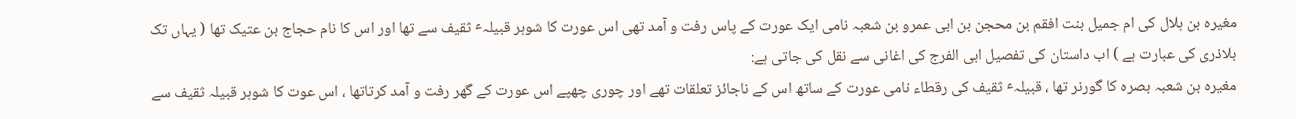مغیرہ بن ہلال کی ام جمیل بنت افقم بن محجن بن ابی عمرو بن شعبہ نامی ایک عورت کے پاس رفت و آمد تھی اس عورت کا شوہر قبیلہٴ ثقیف سے تھا اور اس کا نام حجاج بن عتیک تھا ( یہاں تک بلاذری کی عبارت ہے ) اب داستان کی تفصیل ابی الفرج کی اغانی سے نقل کی جاتی ہے:
مغیرہ بن شعبہ بصرہ کا گورنر تھا ، قبیلہٴ ثقیف کی رقطاء نامی عورت کے ساتھ اس کے ناجائز تعلقات تھے اور چوری چھپے اس عورت کے گھر رفت و آمد کرتاتھا ، اس عوت کا شوہر قبیلہ ثقیف سے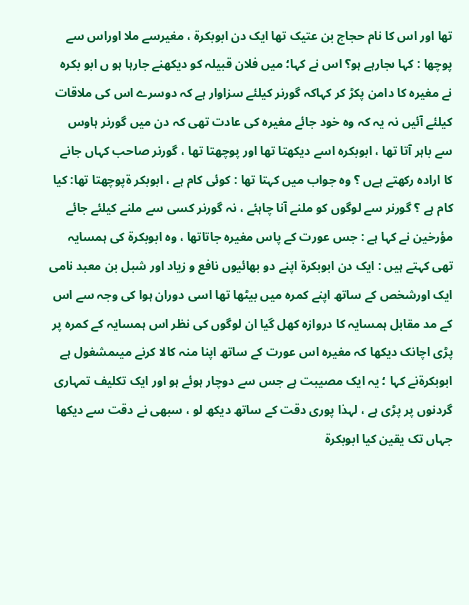تھا اور اس کا نام حجاج بن عتیک تھا ایک دن ابوبکرة ، مغیرسے ملا اوراس سے پوچھا : کہا ںجارہے ہو؟ اس نے کہا؛ میں فلان قبیلہ کو دیکھنے جارہا ہو ں ابو بکرہ نے مغیرہ کا دامن پکڑ کر کہاکہ گورنر کیلئے سزاوار ہے کہ دوسرے اس کی ملاقات کیلئے آئیں نہ یہ کہ وہ خود جائے مغیرہ کی عادت تھی کہ دن میں گورنر ہاوس سے باہر آتا تھا ، ابوبکرہ اسے دیکھتا تھا اور پوچھتا تھا ، گورنر صاحب کہاں جانے کا ارادہ رکھتے ہےں ؟ وہ جواب میں کہتا تھا : کوئی کام ہے ، ابوبکر ةپوچھتا تھا: کیا کام ہے ؟ گورنر سے لوگوں کو ملنے آنا چاہئے ، نہ گورنر کسی سے ملنے کیلئے جائے
مؤرخین نے کہا ہے : جس عورت کے پاس مغیرہ جاتاتھا ، وہ ابوبکرة کی ہمسایہ تھی کہتے ہیں : ایک دن ابوبکرة اپنے دو بھائیوں نافع و زیاد اور شبل بن معبد نامی ایک اورشخص کے ساتھ اپنے کمرہ میں بیٹھا تھا اسی دوران ہوا کی وجہ سے اس کے مد مقابل ہمسایہ کا دروازہ کھل گیا ان لوگوں کی نظر اس ہمسایہ کے کمرہ پر پڑی اچانک دیکھا کہ مغیرہ اس عورت کے ساتھ اپنا منہ کالا کرنے میںمشغول ہے ابوبکرةنے کہا ؛ یہ ایک مصیبت ہے جس سے دوچار ہوئے ہو اور ایک تکلیف تمہاری گردنوں پر پڑی ہے ، لہذا پوری دقت کے ساتھ دیکھ لو ، سبھی نے دقت سے دیکھا جہاں تک یقین کیا ابوبکرة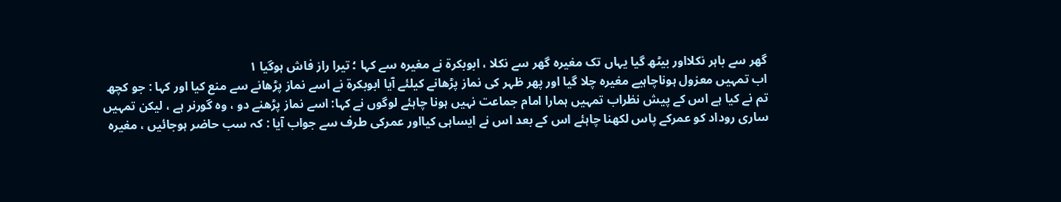گھر سے باہر نکلااور بیٹھ گیا یہاں تک مغیرہ گھر سے نکلا ، ابوبکرة نے مغیرہ سے کہا ؛ تیرا راز فاش ہوگیا ۱
اب تمہیں معزول ہوناچاہیے مغیرہ چلا گیا اور پھر ظہر کی نماز پڑھانے کیلئے آیا ابوبکرة نے اسے نماز پڑھانے سے منع کیا اور کہا : جو کچھ تم نے کیا ہے اس کے پیش نظراب تمہیں ہمارا امام جماعت نہیں ہونا چاہئے لوگوں نے کہا: اسے نماز پڑھنے دو ، وہ گورنر ہے ، لیکن تمہیں ساری روداد کو عمرکے پاس لکھنا چاہئے اس کے بعد اس نے ایساہی کیااور عمرکی طرف سے جواب آیا : کہ سب حاضر ہوجائیں ، مغیرہ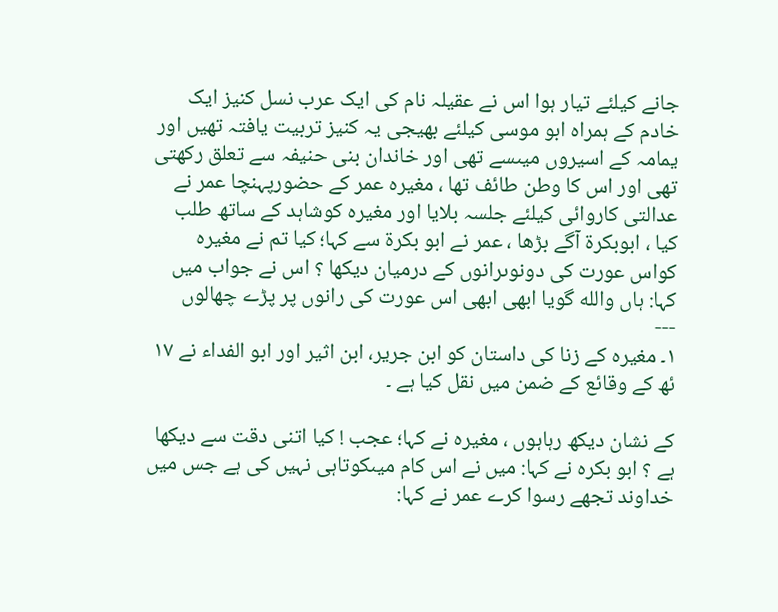جانے کیلئے تیار ہوا اس نے عقیلہ نام کی ایک عرب نسل کنیز ایک خادم کے ہمراہ ابو موسی کیلئے بھیجی یہ کنیز تربیت یافتہ تھیں اور یمامہ کے اسیروں میںسے تھی اور خاندان بنی حنیفہ سے تعلق رکھتی تھی اور اس کا وطن طائف تھا ، مغیرہ عمر کے حضورپہنچا عمر نے عدالتی کاروائی کیلئے جلسہ بلایا اور مغیرہ کوشاہد کے ساتھ طلب کیا ، ابوبکرة آگے بڑھا ، عمر نے ابو بکرة سے کہا؛ کیا تم نے مغیرہ کواس عورت کی دونوںرانوں کے درمیان دیکھا ؟ اس نے جواب میں کہا: ہاں والله گویا ابھی ابھی اس عورت کی رانوں پر پڑے چھالوں
---
۱۔ مغیرہ کے زنا کی داستان کو ابن جریر، ابن اثیر اور ابو الفداء نے ۱۷ ئھ کے وقائع کے ضمن میں نقل کیا ہے ۔

کے نشان دیکھ رہاہوں ، مغیرہ نے کہا؛ عجب ! کیا اتنی دقت سے دیکھا ہے ؟ ابو بکرہ نے کہا: میں نے اس کام میںکوتاہی نہیں کی ہے جس میں خداوند تجھے رسوا کرے عمر نے کہا: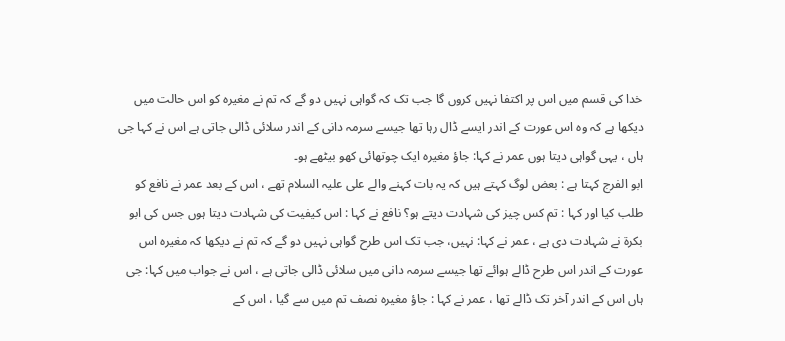خدا کی قسم میں اس پر اکتفا نہیں کروں گا جب تک کہ گواہی نہیں دو گے کہ تم نے مغیرہ کو اس حالت میں دیکھا ہے کہ وہ اس عورت کے اندر ایسے ڈال رہا تھا جیسے سرمہ دانی کے اندر سلائی ڈالی جاتی ہے اس نے کہا جی ہاں ، یہی گواہی دیتا ہوں عمر نے کہا: جاؤ مغیرہ ایک چوتھائی کھو بیٹھے ہو۔
ابو الفرج کہتا ہے : بعض لوگ کہتے ہیں کہ یہ بات کہنے والے علی علیہ السلام تھے ، اس کے بعد عمر نے نافع کو طلب کیا اور کہا : تم کس چیز کی شہادت دیتے ہو؟ نافع نے کہا : اس کیفیت کی شہادت دیتا ہوں جس کی ابو بکرة نے شہادت دی ہے ، عمر نے کہا: نہیں، جب تک اس طرح گواہی نہیں دو گے کہ تم نے دیکھا کہ مغیرہ اس عورت کے اندر اس طرح ڈالے ہوائے تھا جیسے سرمہ دانی میں سلائی ڈالی جاتی ہے ، اس نے جواب میں کہا: جی ہاں اس کے اندر آخر تک ڈالے تھا ، عمر نے کہا : جاؤ مغیرہ نصف تم میں سے گیا ، اس کے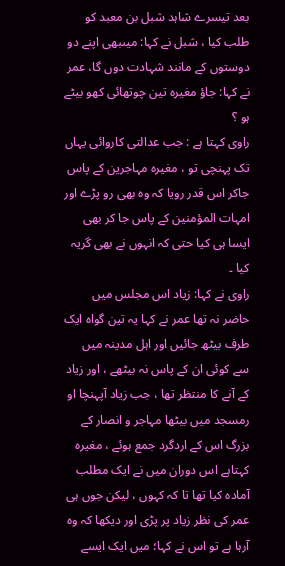بعد تیسرے شاہد شبل بن معبد کو طلب کیا ، شبل نے کہا: میںبھی اپنے دو دوستوں کے مانند شہادت دوں گا، عمر نے کہا: جاؤ مغیرہ تین چوتھائی کھو بیٹے ہو ؟
راوی کہتا ہے : جب عدالتی کاروائی یہاں تک پہنچی تو ، مغیرہ مہاجرین کے پاس جاکر اس قدر رویا کہ وہ بھی رو پڑے اور امہات المؤمنین کے پاس جا کر بھی ایسا ہی کیا حتی کہ انہوں نے بھی گریہ کیا ۔
راوی نے کہا: زیاد اس مجلس میں حاضر نہ تھا عمر نے کہا یہ تین گواہ ایک طرف بیٹھ جائیں اور اہل مدینہ میں سے کوئی ان کے پاس نہ بیٹھے ، اور زیاد کے آنے کا منتظر تھا ، جب زیاد آپہنچا او رمسجد میں بیٹھا مہاجر و انصار کے بزرگ اس کے اردگرد جمع ہوئے ، مغیرہ کہتاہے اس دوران میں نے ایک مطلب آمادہ کیا تھا تا کہ کہوں ، لیکن جوں ہی عمر کی نظر زیاد پر پڑی اور دیکھا کہ وہ آرہا ہے تو اس نے کہا؛ میں ایک ایسے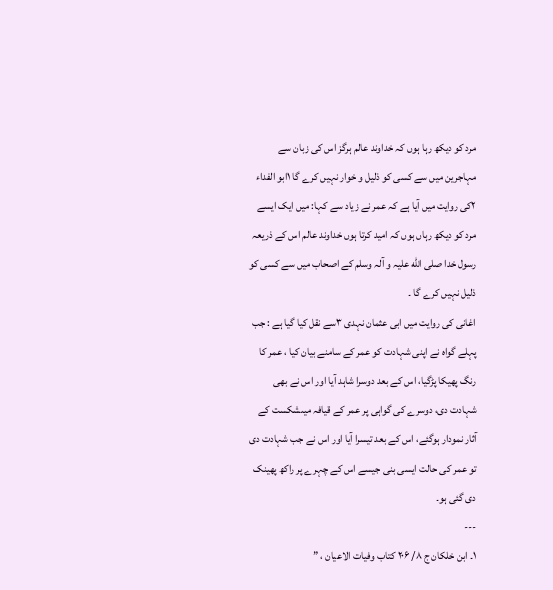مرد کو دیکھ رہا ہوں کہ خداوند عالم ہرگز اس کی زبان سے مہاجرین میں سے کسی کو ذلیل و خوار نہیں کرے گا ۱ابو الفداء ۲کی روایت میں آیا ہے کہ عمر نے زیاد سے کہا: میں ایک ایسے مرد کو دیکھ رہاں ہوں کہ امید کرتا ہوں خداوند عالم اس کے ذریعہ رسول خدا صلی الله علیہ و آلہ وسلم کے اصحاب میں سے کسی کو ذلیل نہیں کرے گا ۔
اغانی کی روایت میں ابی عثمان نہدی ۳سے نقل کیا گیا ہے : جب پہلے گواہ نے اپنی شہادت کو عمر کے سامنے بیان کیا ، عمر کا رنگ پھیکا پڑگیا، اس کے بعد دوسرا شاہد آیا اور اس نے بھی شہادت دی، دوسرے کی گواہی پر عمر کے قیافہ میںشکست کے آثار نمودار ہوگئے، اس کے بعد تیسرا آیا اور اس نے جب شہادت دی تو عمر کی حالت ایسی بنی جیسے اس کے چہرے پر راکھ پھینک دی گئی ہو۔
---
۱۔ ابن خلکان ج ۸/ ۲۰۶ کتاب وفیات الاعیان ، ”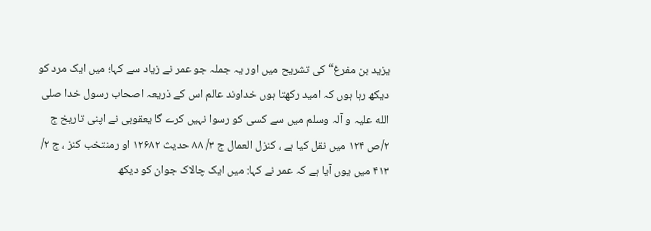یزید بن مفرغ“ کی تشریح میں اور یہ جملہ جو عمر نے زیاد سے کہا؛ میں ایک مرد کو دیکھ رہا ہوں کہ امید رکھتا ہوں خداوند عالم اس کے ذریعہ اصحاب رسول خدا صلی الله علیہ و آلہ وسلم میں سے کسی کو رسوا نہیں کرے گا یعقوبی نے اپنی تاریخ ج ۲/ص ۱۲۴ میں نقل کیا ہے ، کنزل العمال ج ۳/ ۸۸ حدیث ۱۲۶۸۲ او رمنتخب کنز ، ج ۲/ ۴۱۳ میں یوں آیا ہے کہ عمر نے کہا: میں ایک چالاک جوان کو دیکھ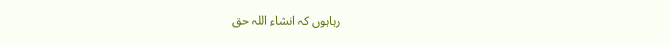رہاہوں کہ انشاء اللہ حق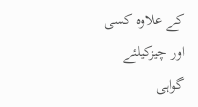کے علاوہ کسی اور چیزکیلئے گواہی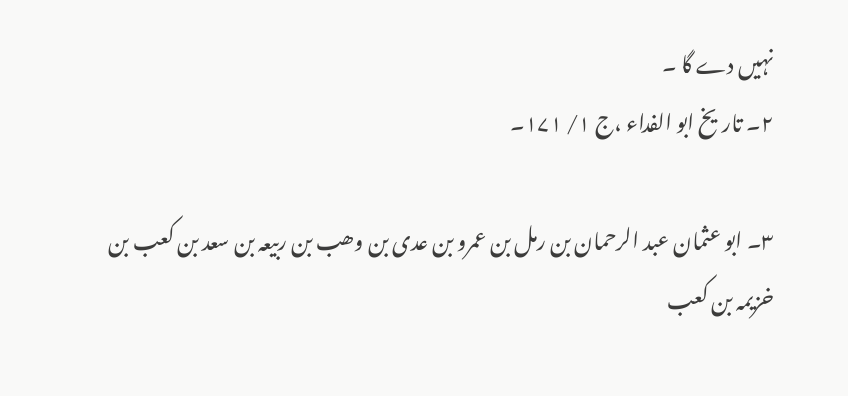نہیں دے گا ۔
۲۔ تاریخ ابو الفداء ،ج ۱/ ۱۷۱۔

۳۔ ابو عثمان عبد الرحمان بن رمل بن عمرو بن عدی بن وھب بن ربیعہ بن سعد بن کعب بن خزیمہ بن کعب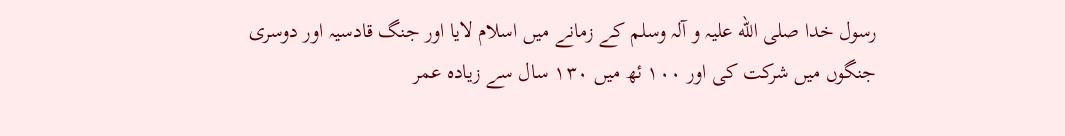رسول خدا صلی الله علیہ و آلہ وسلم کے زمانے میں اسلام لایا اور جنگ قادسیہ اور دوسری جنگوں میں شرکت کی اور ۱۰۰ ئھ میں ۱۳۰ سال سے زیادہ عمر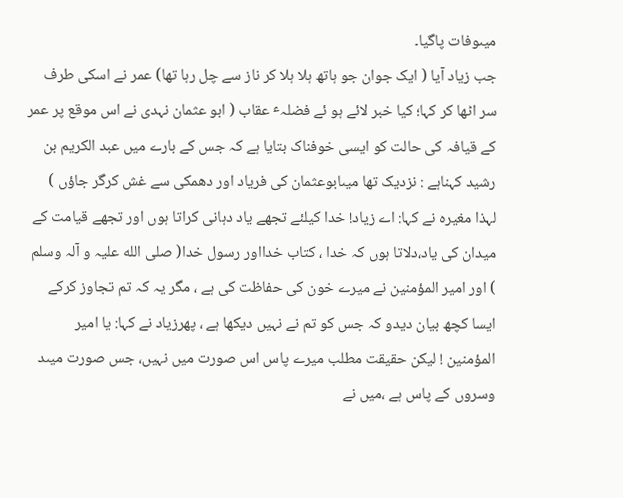میںوفات پاگیا۔
جب زیاد آیا ( ایک جوان جو ہاتھ ہلا ہلا کر ناز سے چل رہا تھا) عمر نے اسکی طرف سر اٹھا کر کہا؛ کیا خبر لائے ہو ئے فضلہٴ عقاب ( ابو عثمان نہدی نے اس موقع پر عمر کے قیافہ کی حالت کو ایسی خوفناک بتایا ہے کہ جس کے بارے میں عبد الکریم بن رشید کہناہے : نزدیک تھا میںابوعثمان کی فریاد اور دھمکی سے غش کرگر جاؤں ) لہذا مغیرہ نے کہا: اے زیاد! خدا کیلئے تجھے یاد دہانی کراتا ہوں اور تجھے قیامت کے میدان کی یاد،دلاتا ہوں کہ خدا ، کتاب خدااور رسول خدا( صلی الله علیہ و آلہ وسلم ) اور امیر المؤمنین نے میرے خون کی حفاظت کی ہے ، مگر یہ کہ تم تجاوز کرکے ایسا کچھ بیان دیدو کہ جس کو تم نے نہیں دیکھا ہے ، پھرزیاد نے کہا: یا امیر المؤمنین ! لیکن حقیقت مطلب میرے پاس اس صورت میں نہیں، جس صورت میںد وسروں کے پاس ہے ،میں نے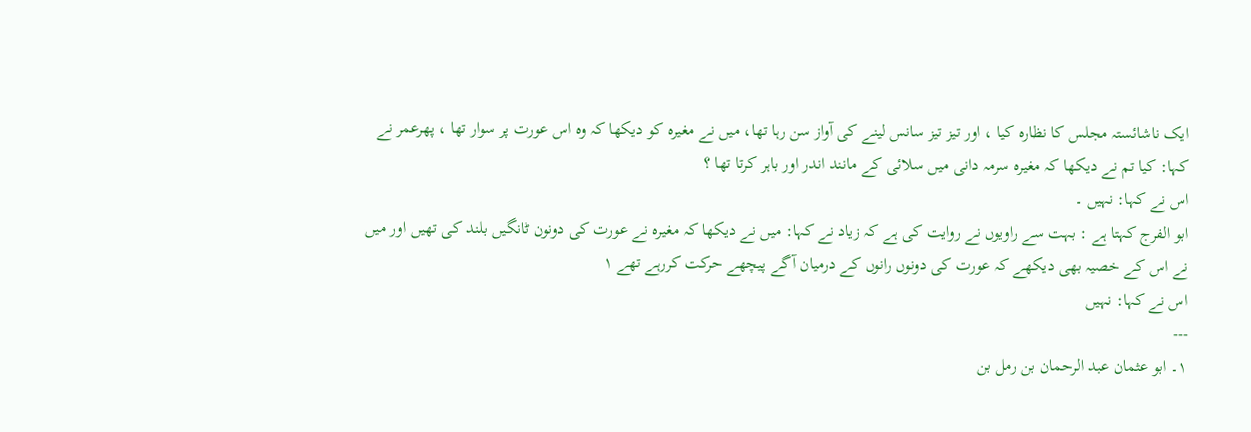ایک ناشائستہ مجلس کا نظارہ کیا ، اور تیز تیز سانس لینے کی آواز سن رہا تھا، میں نے مغیرہ کو دیکھا کہ وہ اس عورت پر سوار تھا ، پھرعمر نے کہا: کیا تم نے دیکھا کہ مغیرہ سرمہ دانی میں سلائی کے مانند اندر اور باہر کرتا تھا ؟
اس نے کہا: نہیں ۔
ابو الفرج کہتا ہے : بہت سے راویوں نے روایت کی ہے کہ زیاد نے کہا: میں نے دیکھا کہ مغیرہ نے عورت کی دونون ٹانگیں بلند کی تھیں اور میں نے اس کے خصیہ بھی دیکھے کہ عورت کی دونوں رانوں کے درمیان آگے پیچھے حرکت کررہے تھے ۱
اس نے کہا: نہیں
---
۱۔ ابو عثمان عبد الرحمان بن رمل بن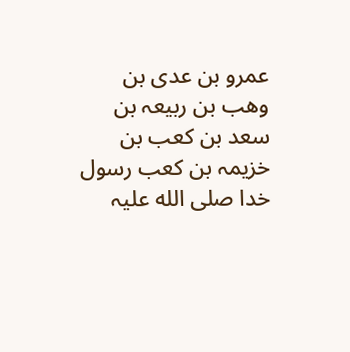عمرو بن عدی بن وھب بن ربیعہ بن سعد بن کعب بن خزیمہ بن کعب رسول خدا صلی الله علیہ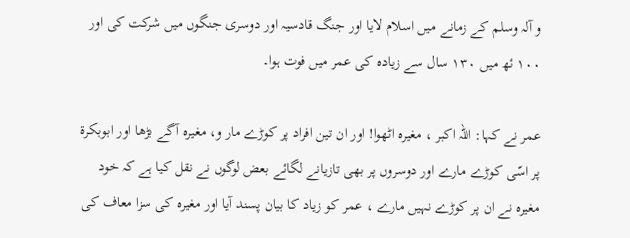و آلہ وسلم کے زمانے میں اسلام لایا اور جنگ قادسیہ اور دوسری جنگوں میں شرکت کی اور ۱۰۰ ئھ میں ۱۳۰ سال سے زیادہ کی عمر میں فوت ہوا۔

عمر نے کہا: اللہ اکبر ، مغیرہ اٹھوا! اور ان تین افراد پر کوڑے مار و، مغیرہ آگے بڑھا اور ابوبکرة پر اسّی کوڑے مارے اور دوسروں پر بھی تازیانے لگائے بعض لوگوں نے نقل کیا ہے کہ خود مغیرہ نے ان پر کوڑے نہیں مارے ، عمر کو زیاد کا بیان پسند آیا اور مغیرہ کی سزا معاف کی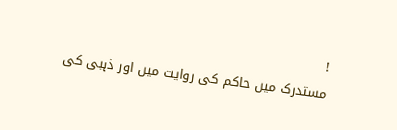!
مستدرک میں حاکم کی روایت میں اور ذہبی کی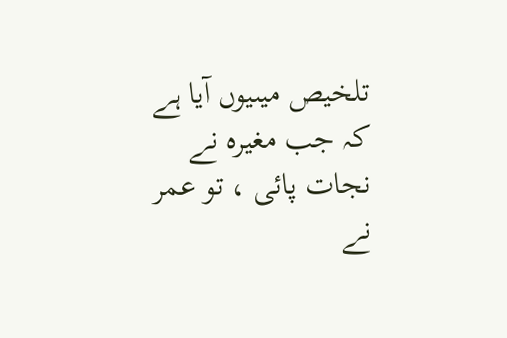تلخیص میںیوں آیا ہے کہ جب مغیرہ نے نجات پائی ، تو عمر نے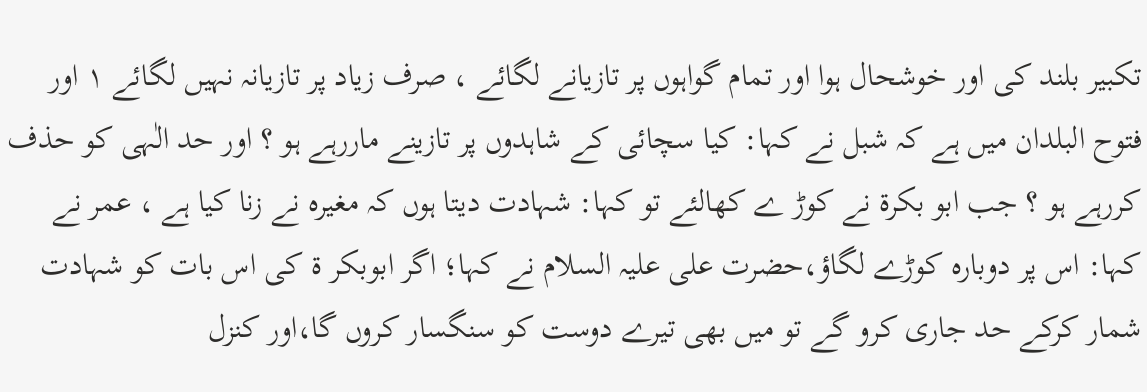تکبیر بلند کی اور خوشحال ہوا اور تمام گواہوں پر تازیانے لگائے ، صرف زیاد پر تازیانہ نہیں لگائے ۱ اور فتوح البلدان میں ہے کہ شبل نے کہا: کیا سچائی کے شاہدوں پر تازینے ماررہے ہو ؟ اور حد الٰہی کو حذف کررہے ہو ؟ جب ابو بکرة نے کوڑ ے کھالئے تو کہا: شہادت دیتا ہوں کہ مغیرہ نے زنا کیا ہے ، عمر نے کہا: اس پر دوبارہ کوڑے لگاؤ،حضرت علی علیہ السلام نے کہا؛ اگر ابوبکر ة کی اس بات کو شہادت شمار کرکے حد جاری کرو گے تو میں بھی تیرے دوست کو سنگسار کروں گا،اور کنزل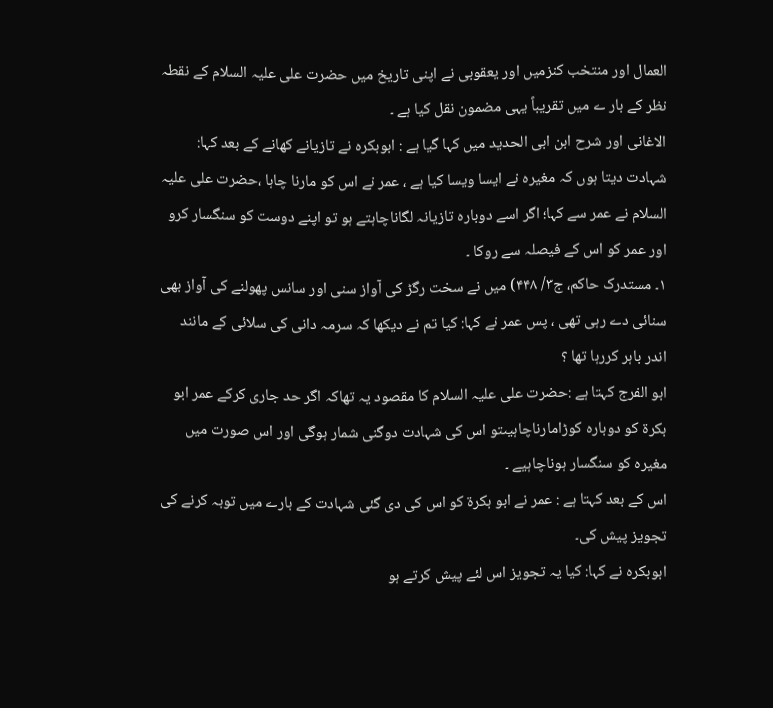العمال اور منتخب کنزمیں اور یعقوبی نے اپنی تاریخ میں حضرت علی علیہ السلام کے نقطہ نظر کے بار ے میں تقریباً یہی مضمون نقل کیا ہے ۔
الاغانی اور شرح ابن ابی الحدید میں کہا گیا ہے : ابوبکرہ نے تازیانے کھانے کے بعد کہا: شہادت دیتا ہوں کہ مغیرہ نے ایسا ویسا کیا ہے ، عمر نے اس کو مارنا چاہا ،حضرت علی علیہ السلام نے عمر سے کہا؛ اگر اسے دوبارہ تازیانہ لگاناچاہتے ہو تو اپنے دوست کو سنگسار کرو اور عمر کو اس کے فیصلہ سے روکا ۔
۱۔ مستدرک حاکم، ج۳/ ۴۴۸) میں نے سخت رگڑ کی آواز سنی اور سانس پھولنے کی آواز بھی سنائی دے رہی تھی ، پس عمر نے کہا: کیا تم نے دیکھا کہ سرمہ دانی کی سلائی کے مانند اندر باہر کررہا تھا ؟
ابو الفرج کہتا ہے :حضرت علی علیہ السلام کا مقصود یہ تھاکہ اگر حد جاری کرکے عمر ابو بکرة کو دوبارہ کوڑامارناچاہیںتو اس کی شہادت دوگنی شمار ہوگی اور اس صورت میں مغیرہ کو سنگسار ہوناچاہیے ۔
اس کے بعد کہتا ہے : عمر نے ابو بکرة کو اس کی دی گئی شہادت کے بارے میں توبہ کرنے کی تجویز پیش کی۔
ابوبکرہ نے کہا: کیا یہ تجویز اس لئے پیش کرتے ہو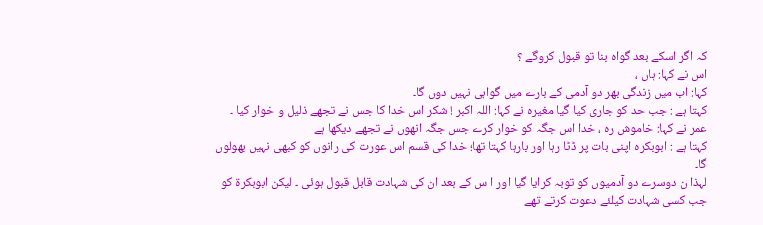کہ اگر اسکے بعد گواہ بنا تو قبول کروگے ؟
اس نے کہا: ہاں ،
کہا: اب میں زندگی بھر دو آدمی کے بارے میں گواہی نہیں دوں گا۔
کہتا ہے : جب حد کو جاری کیا گیا مغیرہ نے کہا: اللہ اکبر ! شکر اس خدا کا جس نے تجھے ذلیل و خوار کیا ۔
عمر نے کہا: خاموش رہ ، خدا اس جگہ کو خوار کرے جس جگہ انھوں نے تجھے دیکھا ہے
کہتا ہے : ابوبکرہ اپنی بات پر ڈٹا رہا اور بارہا کہتا تھا؛ خدا کی قسم اس عورت کی رانوں کو کبھی نہیں بھولوں گا۔
لہذا ن دوسرے دو آدمیوں کو توبہ کرایا گیا اور ا س کے بعد ان کی شہادت قابل قبول ہوئی ۔ لیکن ابوبکرة کو جب کسی شہادت کیلئے دعوت کرتے تھے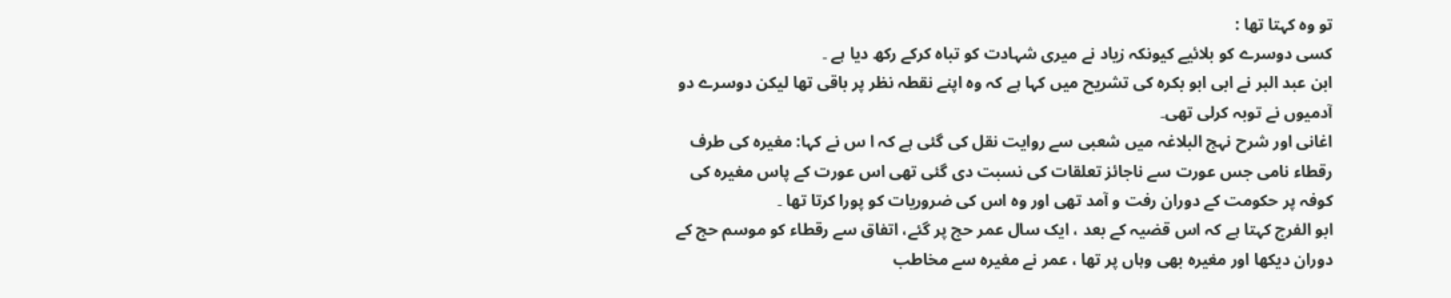تو وہ کہتا تھا :
کسی دوسرے کو بلائیے کیونکہ زیاد نے میری شہادت کو تباہ کرکے رکھ دیا ہے ۔
ابن عبد البر نے ابی ابو بکرہ کی تشریح میں کہا ہے کہ وہ اپنے نقطہ نظر پر باقی تھا لیکن دوسرے دو آدمیوں نے توبہ کرلی تھی۔
اغانی اور شرح نہج البلاغہ میں شعبی سے روایت نقل کی گئی ہے کہ ا س نے کہا: مغیرہ کی طرف رقطاء نامی جس عورت سے ناجائز تعلقات کی نسبت دی گئی تھی اس عورت کے پاس مغیرہ کی کوفہ پر حکومت کے دوران رفت و آمد تھی اور وہ اس کی ضروریات کو پورا کرتا تھا ۔
ابو الفرج کہتا ہے کہ اس قضیہ کے بعد ، ایک سال عمر حج پر گئے، اتفاق سے رقطاء کو موسم حج کے دوران دیکھا اور مغیرہ بھی وہاں پر تھا ، عمر نے مغیرہ سے مخاطب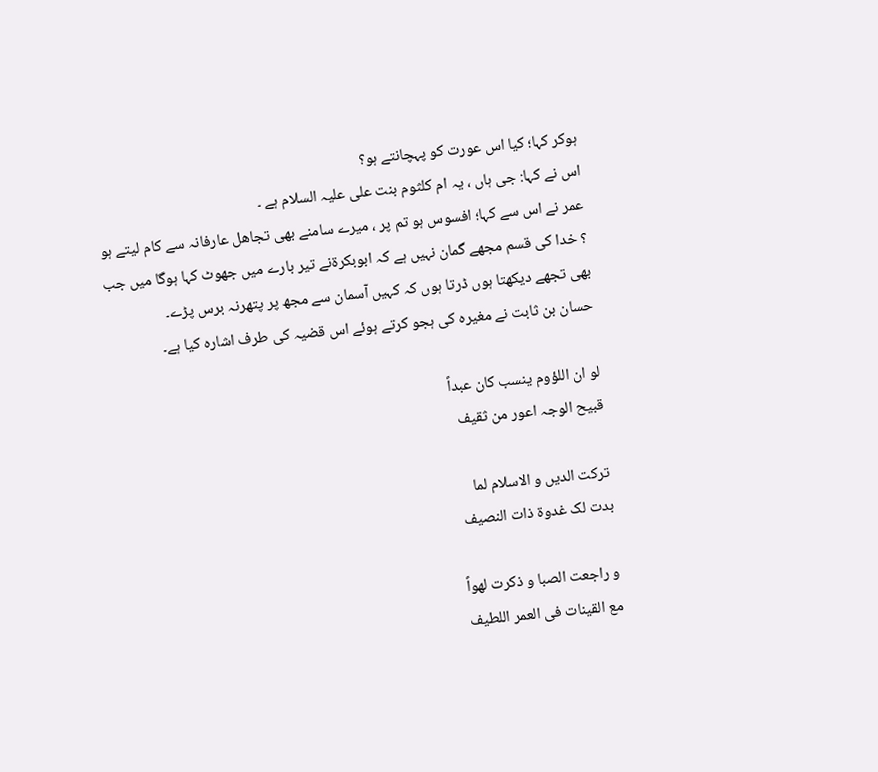ہوکر کہا؛ کیا اس عورت کو پہچانتے ہو؟
اس نے کہا: جی ہاں ، یہ ام کلثوم بنت علی علیہ السلام ہے ۔
عمر نے اس سے کہا؛ افسوس ہو تم پر ، میرے سامنے بھی تجاھل عارفانہ سے کام لیتے ہو ؟ خدا کی قسم مجھے گمان نہیں ہے کہ ابوبکرةنے تیر بارے میں جھوٹ کہا ہوگا میں جب بھی تجھے دیکھتا ہوں ڈرتا ہوں کہ کہیں آسمان سے مجھ پر پتھرنہ برس پڑے۔
حسان بن ثابت نے مغیرہ کی ہجو کرتے ہوئے اس قضیہ کی طرف اشارہ کیا ہے۔

لو ان اللؤوم ینسب کان عبداً
قبیح الوجہ اعور من ثقیف

ترکت الدیں و الاسلام لما
بدت لک غدوة ذات النصیف

و راجعت الصبا و ذکرت لھواً
مع القینات فی العمر اللطیف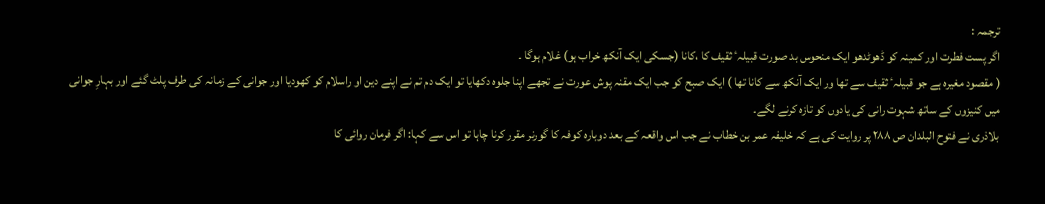ترجمہ :
اگر پست فطرت اور کمینہ کو ڈھوٹدھو ایک منحوس بد صورت قبیلہٴ ثقیف کا ،کانا (جسکی ایک آنکھ خراب ہو) غلام ہوگا ۔
( مقصود مغیرہ ہے جو قبیلہٴ ثقیف سے تھا ور ایک آنکھ سے کانا تھا ) ایک صبح کو جب ایک مقنہ پوش عورت نے تجھے اپنا جلوہ دکھایا تو ایک دم تم نے اپنے دین او راسلام کو کھودیا اور جوانی کے زمانہ کی طرف پلٹ گئے اور بہارِ جوانی میں کنیزوں کے ساتھ شہوت رانی کی یادوں کو تازہ کرنے لگے۔
بلاذری نے فتوح البلدان ص ۲۸۸ پر روایت کی ہے کہ خلیفہ عمر بن خطاب نے جب اس واقعہ کے بعد دوبارہ کوفہ کا گورنر مقرر کرنا چاہا تو اس سے کہا: اگر فرمان روائی کا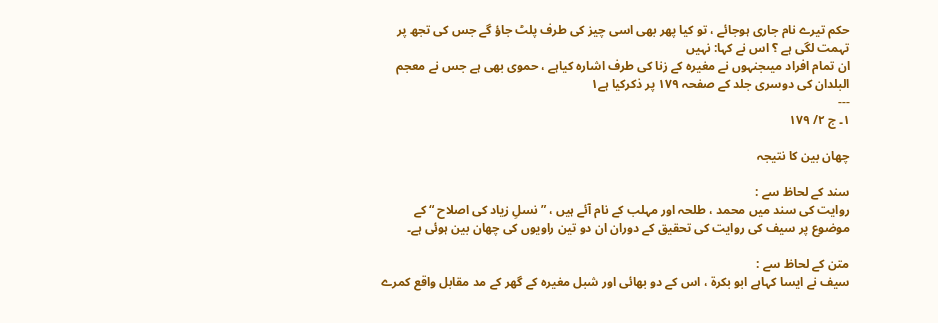حکم تیرے نام جاری ہوجائے ، تو کیا پھر بھی اسی چیز کی طرف پلٹ جاؤ گے جس کی تجھ پر تہمت لگی ہے ؟ اس نے کہا: نہیں
ان تمام افراد میںجنہوں نے مغیرہ کے زنا کی طرف اشارہ کیاہے ، حموی بھی ہے جس نے معجم البلدان کی دوسری جلد کے صفحہ ۱۷۹ پر ذکرکیا ہے۱
---
۱۔ ج ۲/ ۱۷۹

چھان بین کا نتیجہ

سند کے لحاظ سے :
روایت کی سند میں محمد ، طلحہ اور مہلب کے نام آئے ہیں ، ” نسلِ زیاد کی اصلاح “ کے موضوع پر سیف کی روایت کی تحقیق کے دوران ان دو تین راویوں کی چھان بین ہوئی ہے۔

متن کے لحاظ سے :
سیف نے ایسا کہاہے ابو بکرة ، اس کے دو بھائی اور شبل مغیرہ کے گھر کے مد مقابل واقع کمرے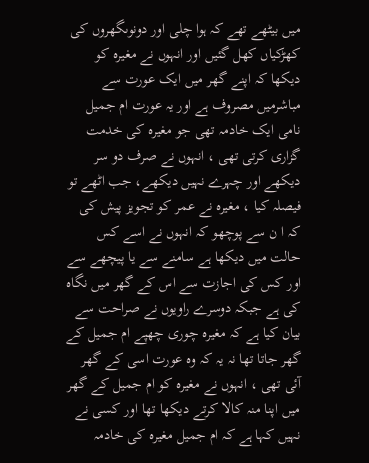میں بیٹھے تھے کہ ہوا چلی اور دونوںگھروں کی کھڑکیاں کھل گئیں اور انہوں نے مغیرہ کو دیکھا کہ اپنے گھر میں ایک عورت سے مباشرمیں مصروف ہے اور یہ عورت ام جمیل نامی ایک خادمہ تھی جو مغیرہ کی خدمت گزاری کرتی تھی ، انہوں نے صرف دو سر دیکھے اور چہرے نہیں دیکھے، جب اٹھے تو فیصلہ کیا ، مغیرہ نے عمر کو تجویز پیش کی کہ ا ن سے پوچھو کہ انہوں نے اسے کس حالت میں دیکھا ہے سامنے سے یا پیچھے سے اور کس کی اجازت سے اس کے گھر میں نگاہ کی ہے جبکہ دوسرے راویوں نے صراحت سے بیان کیا ہے کہ مغیرہ چوری چھپے ام جمیل کے گھر جاتا تھا نہ یہ کہ وہ عورت اسی کے گھر آئی تھی ، انہوں نے مغیرہ کو ام جمیل کے گھر میں اپنا منہ کالا کرتے دیکھا تھا اور کسی نے نہیں کہا ہے کہ ام جمیل مغیرہ کی خادمہ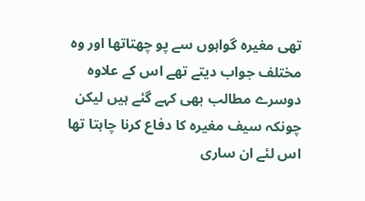تھی مغیرہ گواہوں سے پو چھتاتھا اور وہ مختلف جواب دیتے تھے اس کے علاوہ دوسرے مطالب بھی کہے گئے ہیں لیکن چونکہ سیف مغیرہ کا دفاع کرنا چاہتا تھا اس لئے ان ساری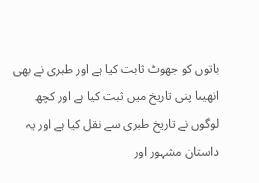باتوں کو جھوٹ ثابت کیا ہے اور طبری نے بھی انھیںا پنی تاریخ میں ثبت کیا ہے اور کچھ لوگوں نے تاریخ طبری سے نقل کیا ہے اور یہ داستان مشہور اور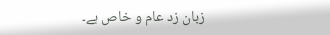زبان زد عام و خاص ہے۔